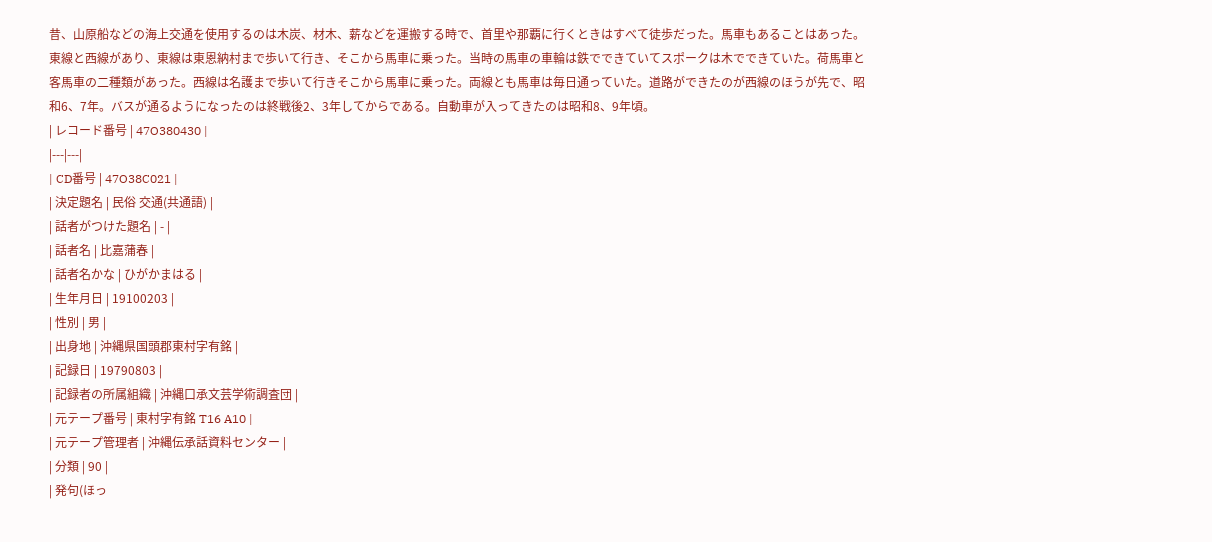昔、山原船などの海上交通を使用するのは木炭、材木、薪などを運搬する時で、首里や那覇に行くときはすべて徒歩だった。馬車もあることはあった。東線と西線があり、東線は東恩納村まで歩いて行き、そこから馬車に乗った。当時の馬車の車輪は鉄でできていてスポークは木でできていた。荷馬車と客馬車の二種類があった。西線は名護まで歩いて行きそこから馬車に乗った。両線とも馬車は毎日通っていた。道路ができたのが西線のほうが先で、昭和6、7年。バスが通るようになったのは終戦後2、3年してからである。自動車が入ってきたのは昭和8、9年頃。
| レコード番号 | 47O380430 |
|---|---|
| CD番号 | 47O38C021 |
| 決定題名 | 民俗 交通(共通語) |
| 話者がつけた題名 | - |
| 話者名 | 比嘉蒲春 |
| 話者名かな | ひがかまはる |
| 生年月日 | 19100203 |
| 性別 | 男 |
| 出身地 | 沖縄県国頭郡東村字有銘 |
| 記録日 | 19790803 |
| 記録者の所属組織 | 沖縄口承文芸学術調査団 |
| 元テープ番号 | 東村字有銘 T16 A10 |
| 元テープ管理者 | 沖縄伝承話資料センター |
| 分類 | 90 |
| 発句(ほっ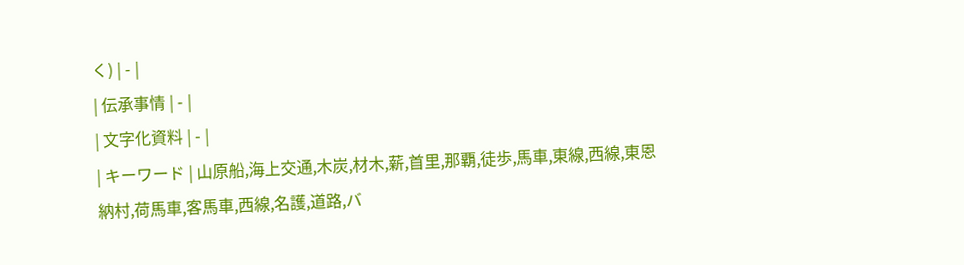く) | - |
| 伝承事情 | - |
| 文字化資料 | - |
| キーワード | 山原船,海上交通,木炭,材木,薪,首里,那覇,徒歩,馬車,東線,西線,東恩納村,荷馬車,客馬車,西線,名護,道路,バ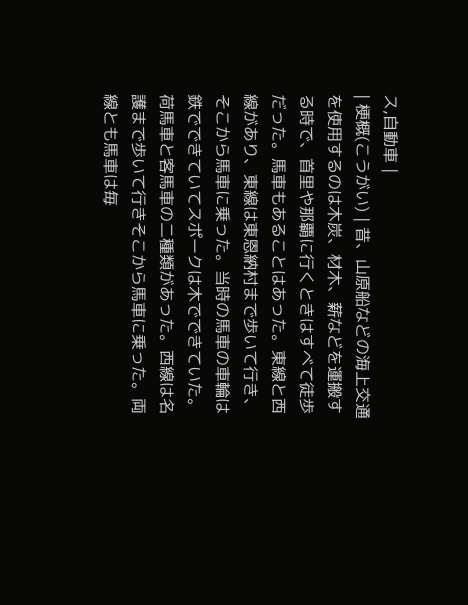ス,自動車 |
| 梗概(こうがい) | 昔、山原船などの海上交通を使用するのは木炭、材木、薪などを運搬する時で、首里や那覇に行くときはすべて徒歩だった。馬車もあることはあった。東線と西線があり、東線は東恩納村まで歩いて行き、そこから馬車に乗った。当時の馬車の車輪は鉄でできていてスポークは木でできていた。荷馬車と客馬車の二種類があった。西線は名護まで歩いて行きそこから馬車に乗った。両線とも馬車は毎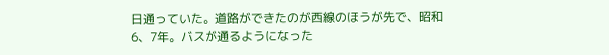日通っていた。道路ができたのが西線のほうが先で、昭和6、7年。バスが通るようになった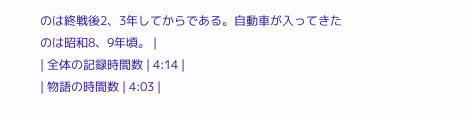のは終戦後2、3年してからである。自動車が入ってきたのは昭和8、9年頃。 |
| 全体の記録時間数 | 4:14 |
| 物語の時間数 | 4:03 |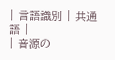| 言語識別 | 共通語 |
| 音源の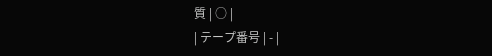質 | ○ |
| テープ番号 | - |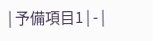| 予備項目1 | - |